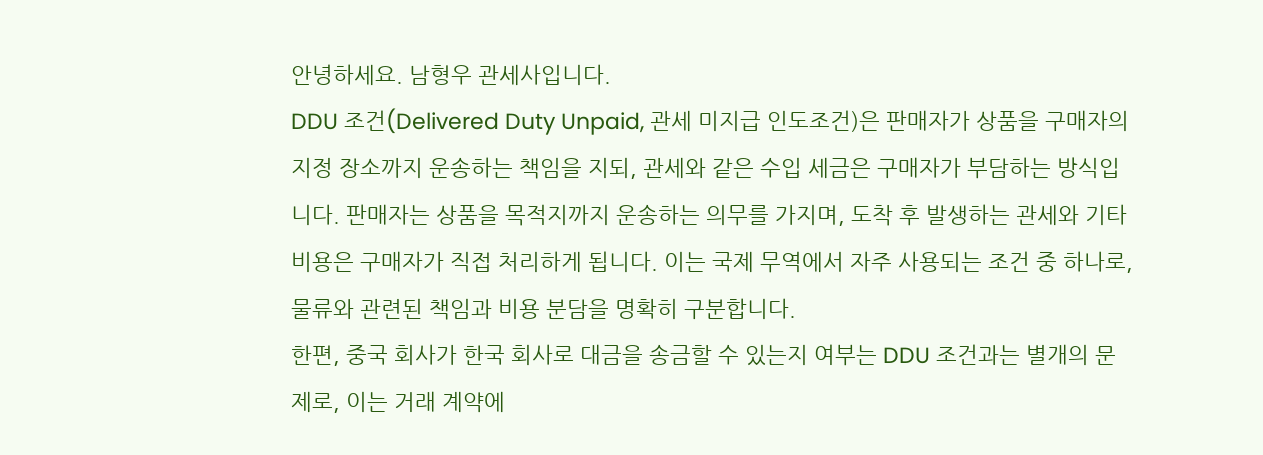안녕하세요. 남형우 관세사입니다.
DDU 조건(Delivered Duty Unpaid, 관세 미지급 인도조건)은 판매자가 상품을 구매자의 지정 장소까지 운송하는 책임을 지되, 관세와 같은 수입 세금은 구매자가 부담하는 방식입니다. 판매자는 상품을 목적지까지 운송하는 의무를 가지며, 도착 후 발생하는 관세와 기타 비용은 구매자가 직접 처리하게 됩니다. 이는 국제 무역에서 자주 사용되는 조건 중 하나로, 물류와 관련된 책임과 비용 분담을 명확히 구분합니다.
한편, 중국 회사가 한국 회사로 대금을 송금할 수 있는지 여부는 DDU 조건과는 별개의 문제로, 이는 거래 계약에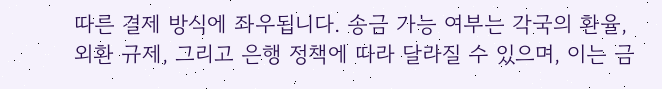따른 결제 방식에 좌우됩니다. 송금 가능 여부는 각국의 환율, 외환 규제, 그리고 은행 정책에 따라 달라질 수 있으며, 이는 금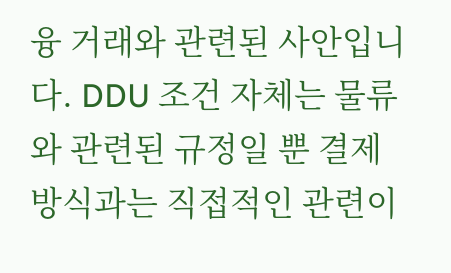융 거래와 관련된 사안입니다. DDU 조건 자체는 물류와 관련된 규정일 뿐 결제 방식과는 직접적인 관련이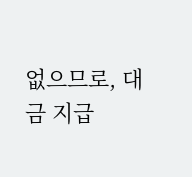없으므로, 대금 지급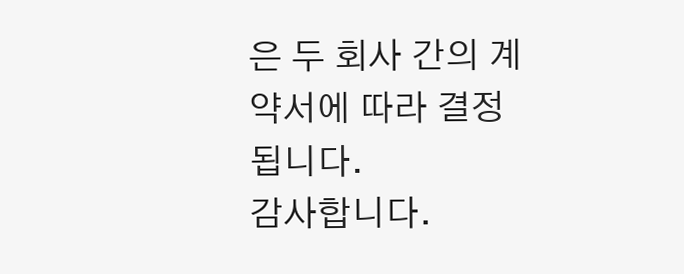은 두 회사 간의 계약서에 따라 결정됩니다.
감사합니다.